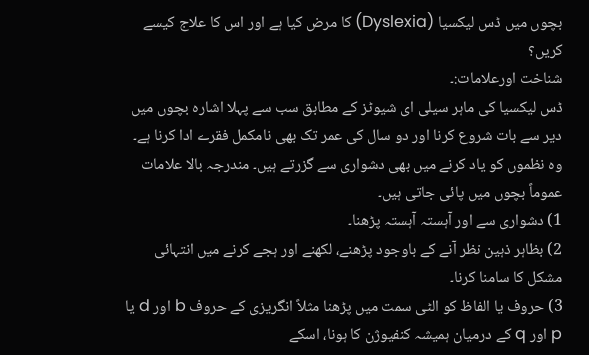بچوں میں ڈس لیکسیا (Dyslexia) کا مرض کیا ہے اور اس کا علاج کیسے کریں؟
شناخت اورعلامات:۔
ڈس لیکسیا کی ماہر سیلی ای شیوٹز کے مطابق سب سے پہلا اشارہ بچوں میں دیر سے بات شروع کرنا اور دو سال کی عمر تک بھی نامکمل فقرے ادا کرنا ہے۔ وہ نظموں کو یاد کرنے میں بھی دشواری سے گزرتے ہیں۔ مندرجہ بالا علامات عموماً بچوں میں پائی جاتی ہیں۔
1) دشواری سے اور آہستہ آہستہ پڑھنا۔
2) بظاہر ذہین نظر آنے کے باوجود پڑھنے، لکھنے اور ہجے کرنے میں انتہائی مشکل کا سامنا کرنا۔
3) حروف یا الفاظ کو الٹی سمت میں پڑھنا مثلاً انگریزی کے حروف b اور d یا p اور q کے درمیان ہمیشہ کنفیوژن کا ہونا، اسکے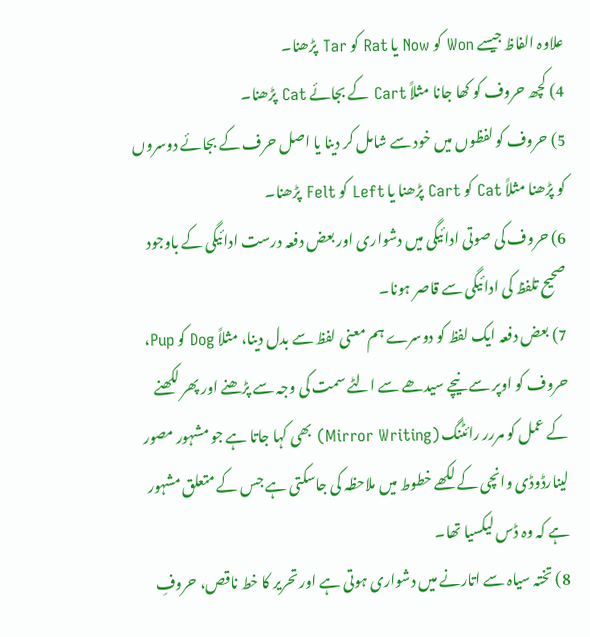علاوہ الفاظ جیسے Won کو Now یا Rat کو Tar پڑھنا۔
4) کچھ حروف کو کھا جانا مثلاً Cart کے بجائے Cat پڑھنا۔
5) حروف کو لفظوں میں خود سے شامل کر دینا یا اصل حرف کے بجائے دوسروں کو پڑھنا مثلاً Cat کو Cart پڑھنا یا Left کو Felt پڑھنا۔
6) حروف کی صوتی ادائیگی میں دشواری اور بعض دفعہ درست ادائیگی کے باوجود صحیح تلفظ کی ادائیگی سے قاصر ہونا۔
7) بعض دفعہ ایک لفظ کو دوسرے ہم معنی لفظ سے بدل دینا، مثلاً Dog کو Pup، حروف کو اوپر سے نیچے سیدھے سے الٹے سمت کی وجہ سے پڑھنے اور پھر لکھنے کے عمل کو مررر رائٹنگ (Mirror Writing) بھی کہا جاتا ہے جو مشہور مصور لینارڈوڈی وانچی کے لکھے خطوط میں ملاحظہ کی جاسکتی ہے جس کے متعلق مشہور ہے کہ وہ ڈس لیکسیا تھا۔
8) تختہ سیاہ سے اتارنے میں دشواری ہوتی ہے اور تحریر کا خط ناقص، حروفِ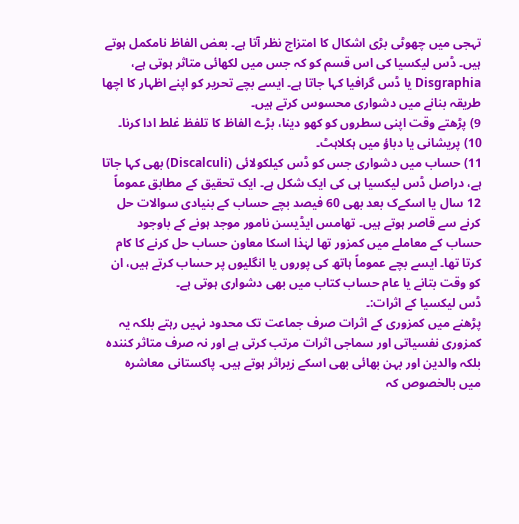تہجی میں چھوٹی بڑی اشکال کا امتزاج نظر آتا ہے۔ بعض الفاظ نامکمل ہوتے ہیں۔ ڈس لیکسیا کی اس قسم کو کہ جس میں لکھائی متاثر ہوتی ہے، Disgraphia یا ڈس گرافیا کہا جاتا ہے۔ ایسے بچے تحریر کو اپنے اظہار کا اچھا طریقہ بنانے میں دشواری محسوس کرتے ہیں۔
9) پڑھتے وقت اپنی سطروں کو کھو دینا، بڑے الفاظ کا تلفظ غلط ادا کرنا۔
10) پریشانی یا دباؤ میں ہکلاہٹ۔
11) حساب میں دشواری جس کو ڈس کیلکولائی (Discalculi) بھی کہا جاتا ہے، دراصل ڈس لیکسیا ہی کی ایک شکل ہے۔ ایک تحقیق کے مطابق عموماً 12 سال یا اسکےک بعد بھی 60 فیصد بچے حساب کے بنیادی سوالات حل کرنے سے قاصر ہوتے ہیں۔ تھامس ایڈیسن نامور موجد ہونے کے باوجود حساب کے معاملے میں کمزور تھا لہٰذا اسکا معاون حساب حل کرنے کا کام کرتا تھا۔ ایسے بچے عموماً ہاتھ کی پوروں یا انگلیوں پر حساب کرتے ہیں، ان کو وقت بتانے یا عام حساب کتاب میں بھی دشواری ہوتی ہے۔
ڈس لیکسیا کے اثرات:۔
پڑھنے میں کمزوری کے اثرات صرف جماعت تک محدود نہیں رہتے بلکہ یہ کمزوری نفسیاتی اور سماجی اثرات مرتب کرتی ہے اور نہ صرف متاثر کنندہ بلکہ والدین اور بہن بھائی بھی اسکے زیراثر ہوتے ہیں۔ پاکستانی معاشرہ میں بالخصوص کہ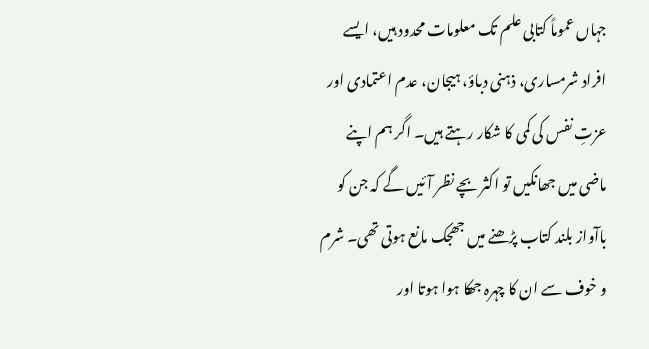جہاں عموماً کتابی علم تک معلومات محدود ہیں، ایسے افراد شرمساری، ذہنی دباؤ، ہیجان، عدم اعتمادی اور عزتِ نفس کی کمی کا شکار رہتے ہیں۔ اگر ہم اپنے ماضی میں جھانکیں تو اکثر بچے نظر آئیں گے کہ جن کو باآواز بلند کتاب پڑھنے میں جھجک مانع ہوتی تھی۔ شرم و خوف سے ان کا چہرہ جھکا ہوا ہوتا اور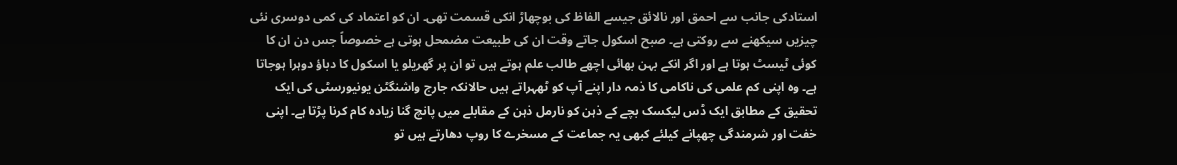استادکی جانب سے احمق اور نالائق جیسے الفاظ کی بوچھاڑ انکی قسمت تھی۔ ان کو اعتماد کی کمی دوسری نئی چیزیں سیکھنے سے روکتی ہے۔ صبح اسکول جاتے وقت ان کی طبیعت مضمحل ہوتی ہے خصوصاً جس دن ان کا کوئی ٹیسٹ ہوتا ہے اور اگر انکے بہن بھائی اچھے طالب علم ہوتے ہیں تو ان پر گھریلو یا اسکول کا دباؤ دوہرا ہوجاتا ہے۔ وہ اپنی کم علمی کی ناکامی کا ذمہ دار اپنے آپ کو ٹھہراتے ہیں حالانکہ جارج واشنگٹن یونیورسٹی کی ایک تحقیق کے مطابق ایک ڈس لیکسک بچے کے ذہن کو نارمل ذہن کے مقابلے میں پانچ گنا زیادہ کام کرنا پڑتا ہے۔ اپنی خفت اور شرمندگی چھپانے کیلئے کبھی یہ جماعت کے مسخرے کا روپ دھارتے ہیں تو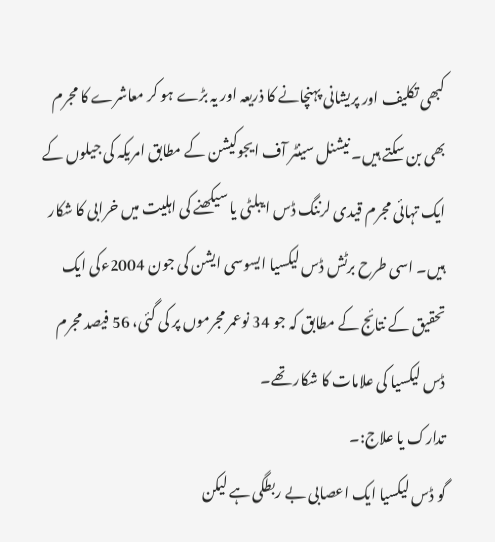کبھی تکلیف اور پریشانی پہنچانے کا ذریعہ اور یہ بڑے ہو کر معاشرے کا مجرم بھی بن سکتے ہیں۔ نیشنل سینٹر آف ایجوکیشن کے مطابق امریکہ کی جیلوں کے ایک تہائی مجرم قیدی لرننگ ڈس ایبلٹی یا سیکھنے کی اہلیت میں خرابی کا شکار ہیں۔ اسی طرح برٹش ڈس لیکسیا ایسوسی ایشن کی جون 2004ءکی ایک تحقیق کے نتائج کے مطابق کہ جو 34 نوعمر مجرموں پر کی گئی، 56 فیصد مجرم ڈس لیکسیا کی علامات کا شکار تھے۔
تدارک یا علاج:۔
گو ڈس لیکسیا ایک اعصابی بے ربطگی ہے لیکن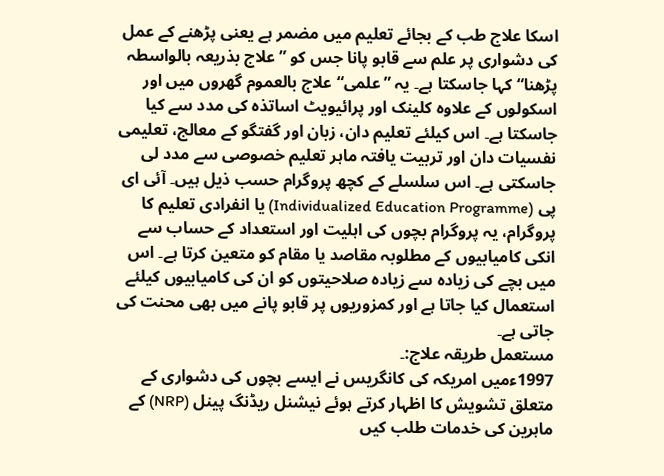اسکا علاج طب کے بجائے تعلیم میں مضمر ہے یعنی پڑھنے کے عمل کی دشواری پر علم سے قابو پانا جس کو ”علاج بذریعہ بالواسطہ پڑھنا“ کہا جاسکتا ہے۔ یہ ”علمی“ علاج بالعموم گھروں میں اور اسکولوں کے علاوہ کلینک اور پرائیویٹ اساتذہ کی مدد سے کیا جاسکتا ہے۔ اس کیلئے تعلیم دان، زبان اور گفتگو کے معالج، تعلیمی نفسیات دان اور تربیت یافتہ ماہر تعلیم خصوصی سے مدد لی جاسکتی ہے۔ اس سلسلے کے کچھ پروگرام حسب ذیل ہیں۔ آئی ای پی (Individualized Education Programme) یا انفرادی تعلیم کا پروگرام، یہ پروگرام بچوں کی اہلیت اور استعداد کے حساب سے انکی کامیابیوں کے مطلوبہ مقاصد یا مقام کو متعین کرتا ہے۔ اس میں بچے کی زیادہ سے زیادہ صلاحیتوں کو ان کی کامیابیوں کیلئے استعمال کیا جاتا ہے اور کمزوریوں پر قابو پانے میں بھی محنت کی جاتی ہے۔
مستعمل طریقہ علاج:۔
1997ءمیں امریکہ کی کانگریس نے ایسے بچوں کی دشواری کے متعلق تشویش کا اظہار کرتے ہوئے نیشنل ریڈنگ پینل (NRP) کے ماہرین کی خدمات طلب کیں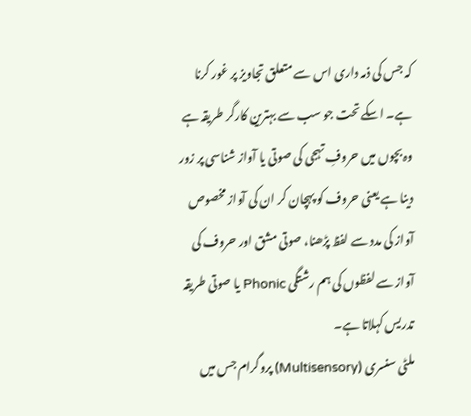کہ جس کی ذمہ داری اس سے متعلق تجاویز پر غور کرنا ہے۔ اسکے تحت جو سب سے بہترین کارگر طریقہ ہے وہ بچوں میں حروفِ تہجی کی صوتی یا آواز شناسی پر زور دینا ہے یعنی حروف کو پہچان کر ان کی آواز مخصوص آواز کی مدد سے لفظ پڑھنا، صوتی مشق اور حروف کی آواز سے لفظوں کی ہم رشتگی Phonic یا صوتی طریقہ تدریس کہلاتا ہے۔
ملٹی سنسری (Multisensory) پروگرام جس میں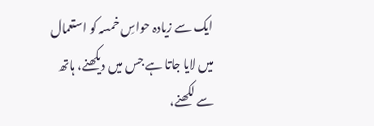ایک سے زیادہ حواسِ خمسہ کو استعمال میں لایا جاتا ہے جس میں دیکھنے، ہاتھ سے لکھنے،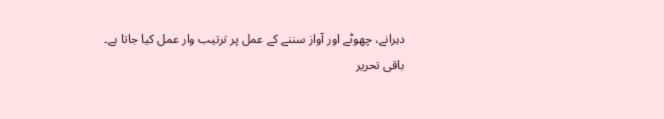دہرانے، چھوٹے اور آواز سننے کے عمل پر ترتیب وار عمل کیا جاتا ہے۔
باقی تحریر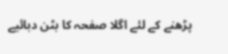پڑھنے کے لئے اگلا صفحہ کا بٹن دبائیے